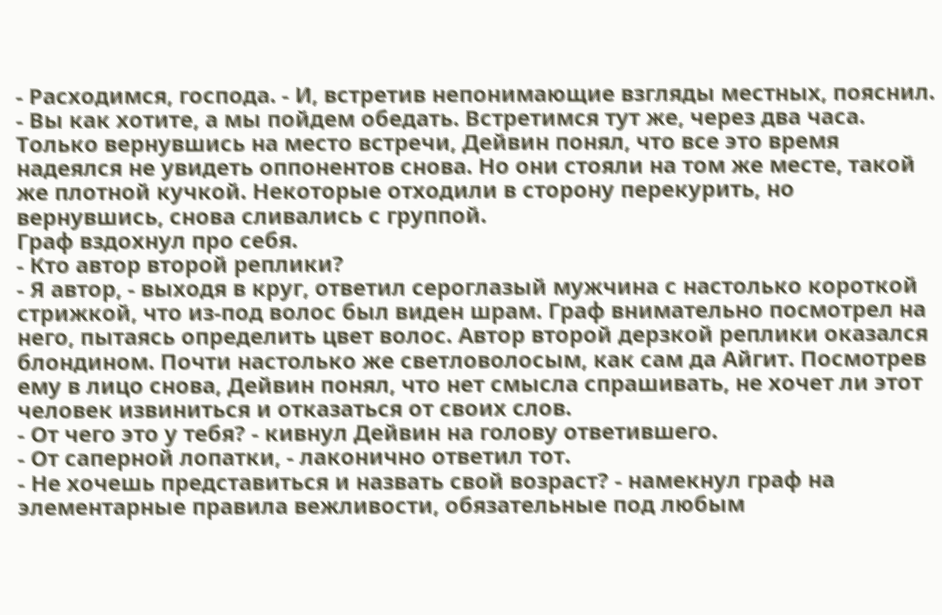- Расходимся, господа. - И, встретив непонимающие взгляды местных, пояснил. - Вы как хотите, а мы пойдем обедать. Встретимся тут же, через два часа.
Только вернувшись на место встречи, Дейвин понял, что все это время надеялся не увидеть оппонентов снова. Но они стояли на том же месте, такой же плотной кучкой. Некоторые отходили в сторону перекурить, но вернувшись, снова сливались с группой.
Граф вздохнул про себя.
- Кто автор второй реплики?
- Я автор, - выходя в круг, ответил сероглазый мужчина с настолько короткой стрижкой, что из-под волос был виден шрам. Граф внимательно посмотрел на него, пытаясь определить цвет волос. Автор второй дерзкой реплики оказался блондином. Почти настолько же светловолосым, как сам да Айгит. Посмотрев ему в лицо снова, Дейвин понял, что нет смысла спрашивать, не хочет ли этот человек извиниться и отказаться от своих слов.
- От чего это у тебя? - кивнул Дейвин на голову ответившего.
- От саперной лопатки, - лаконично ответил тот.
- Не хочешь представиться и назвать свой возраст? - намекнул граф на элементарные правила вежливости, обязательные под любым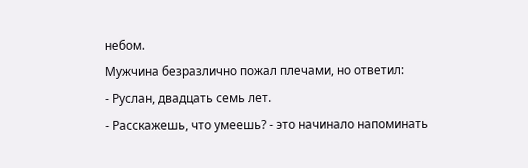небом.
Мужчина безразлично пожал плечами, но ответил:
- Руслан, двадцать семь лет.
- Расскажешь, что умеешь? - это начинало напоминать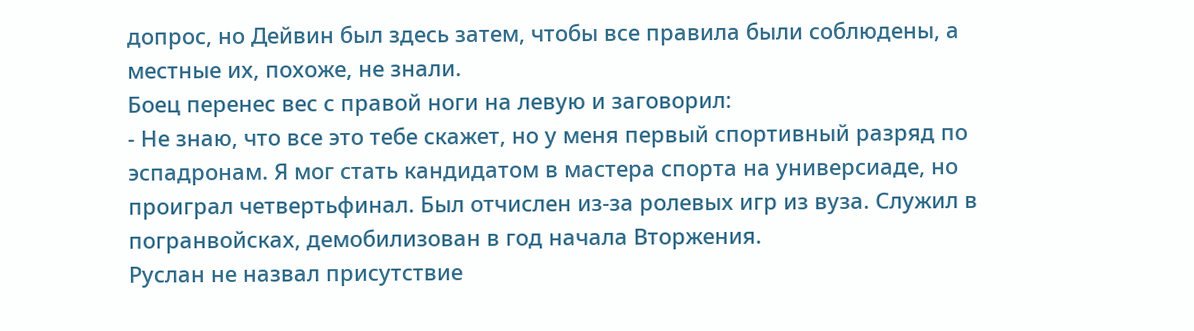допрос, но Дейвин был здесь затем, чтобы все правила были соблюдены, а местные их, похоже, не знали.
Боец перенес вес с правой ноги на левую и заговорил:
- Не знаю, что все это тебе скажет, но у меня первый спортивный разряд по эспадронам. Я мог стать кандидатом в мастера спорта на универсиаде, но проиграл четвертьфинал. Был отчислен из-за ролевых игр из вуза. Служил в погранвойсках, демобилизован в год начала Вторжения.
Руслан не назвал присутствие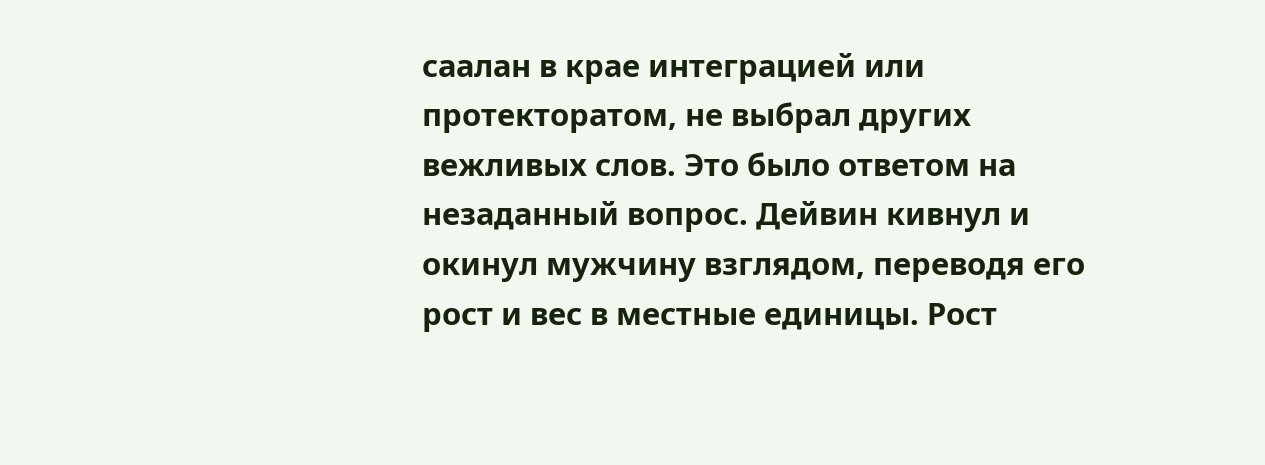саалан в крае интеграцией или протекторатом, не выбрал других вежливых слов. Это было ответом на незаданный вопрос. Дейвин кивнул и окинул мужчину взглядом, переводя его рост и вес в местные единицы. Рост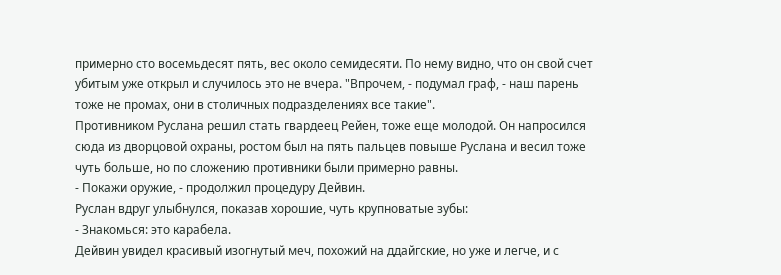примерно сто восемьдесят пять, вес около семидесяти. По нему видно, что он свой счет убитым уже открыл и случилось это не вчера. "Впрочем, - подумал граф, - наш парень тоже не промах, они в столичных подразделениях все такие".
Противником Руслана решил стать гвардеец Рейен, тоже еще молодой. Он напросился сюда из дворцовой охраны, ростом был на пять пальцев повыше Руслана и весил тоже чуть больше, но по сложению противники были примерно равны.
- Покажи оружие, - продолжил процедуру Дейвин.
Руслан вдруг улыбнулся, показав хорошие, чуть крупноватые зубы:
- Знакомься: это карабела.
Дейвин увидел красивый изогнутый меч, похожий на ддайгские, но уже и легче, и с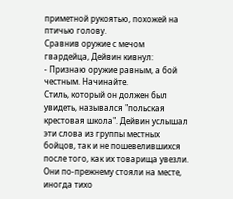приметной рукоятью, похожей на птичью голову.
Сравнив оружие с мечом гвардейца, Дейвин кивнул:
- Признаю оружие равным, а бой честным. Начинайте.
Стиль, который он должен был увидеть, назывался "польская крестовая школа". Дейвин услышал эти слова из группы местных бойцов, так и не пошевелившихся после того, как их товарища увезли. Они по-прежнему стояли на месте, иногда тихо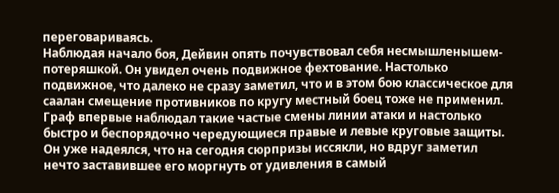переговариваясь.
Наблюдая начало боя, Дейвин опять почувствовал себя несмышленышем-потеряшкой. Он увидел очень подвижное фехтование. Настолько подвижное, что далеко не сразу заметил, что и в этом бою классическое для саалан смещение противников по кругу местный боец тоже не применил. Граф впервые наблюдал такие частые смены линии атаки и настолько быстро и беспорядочно чередующиеся правые и левые круговые защиты. Он уже надеялся, что на сегодня сюрпризы иссякли, но вдруг заметил нечто заставившее его моргнуть от удивления в самый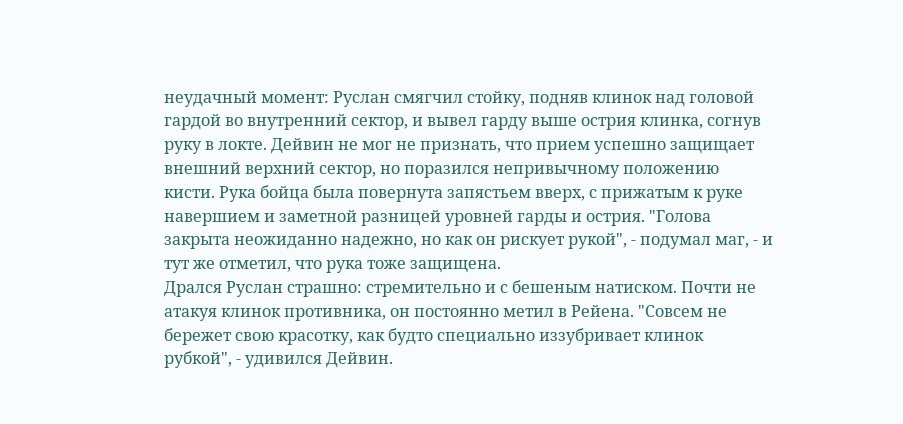неудачный момент: Руслан смягчил стойку, подняв клинок над головой гардой во внутренний сектор, и вывел гарду выше острия клинка, согнув руку в локте. Дейвин не мог не признать, что прием успешно защищает внешний верхний сектор, но поразился непривычному положению кисти. Рука бойца была повернута запястьем вверх, с прижатым к руке навершием и заметной разницей уровней гарды и острия. "Голова закрыта неожиданно надежно, но как он рискует рукой", - подумал маг, - и тут же отметил, что рука тоже защищена.
Дрался Руслан страшно: стремительно и с бешеным натиском. Почти не атакуя клинок противника, он постоянно метил в Рейена. "Совсем не бережет свою красотку, как будто специально иззубривает клинок рубкой", - удивился Дейвин.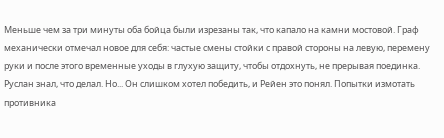Меньше чем за три минуты оба бойца были изрезаны так, что капало на камни мостовой. Граф механически отмечал новое для себя: частые смены стойки с правой стороны на левую, перемену руки и после этого временные уходы в глухую защиту, чтобы отдохнуть, не прерывая поединка. Руслан знал, что делал. Но... Он слишком хотел победить, и Рейен это понял. Попытки измотать противника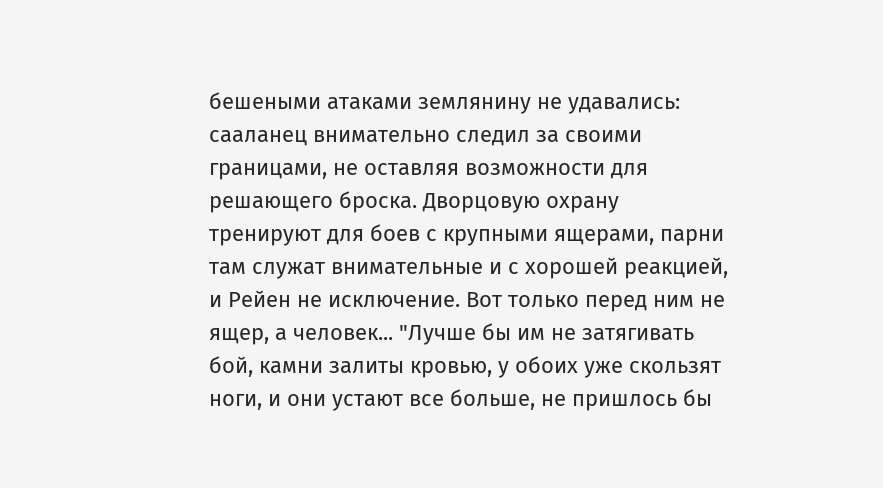бешеными атаками землянину не удавались: сааланец внимательно следил за своими границами, не оставляя возможности для решающего броска. Дворцовую охрану тренируют для боев с крупными ящерами, парни там служат внимательные и с хорошей реакцией, и Рейен не исключение. Вот только перед ним не ящер, а человек... "Лучше бы им не затягивать бой, камни залиты кровью, у обоих уже скользят ноги, и они устают все больше, не пришлось бы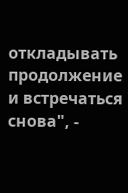откладывать продолжение и встречаться снова", -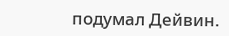подумал Дейвин.